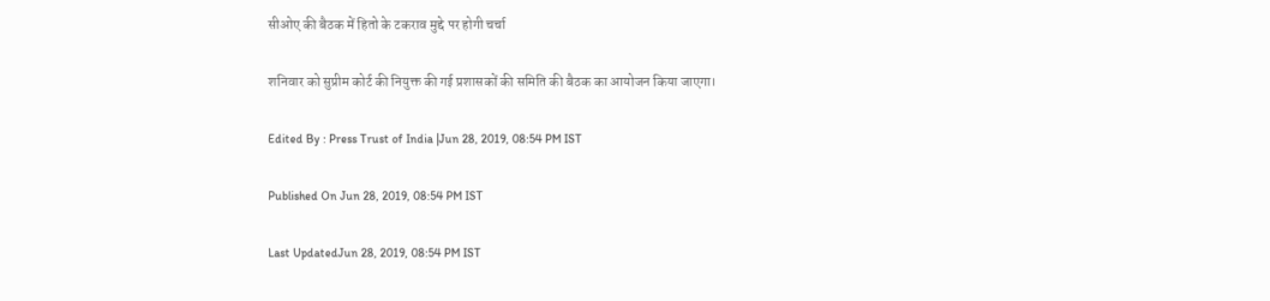सीओए की बैठक में हितो के टकराव मुद्दे पर होगी चर्चा

शनिवार को सुप्रीम कोर्ट की नियुक्त की गई प्रशासकों की समिति की बैठक का आयोजन किया जाएगा।

Edited By : Press Trust of India |Jun 28, 2019, 08:54 PM IST

Published On Jun 28, 2019, 08:54 PM IST

Last UpdatedJun 28, 2019, 08:54 PM IST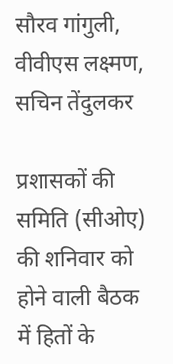सौरव गांगुली, वीवीएस लक्ष्मण, सचिन तेंदुलकर

प्रशासकों की समिति (सीओए) की शनिवार को होने वाली बैठक में हितों के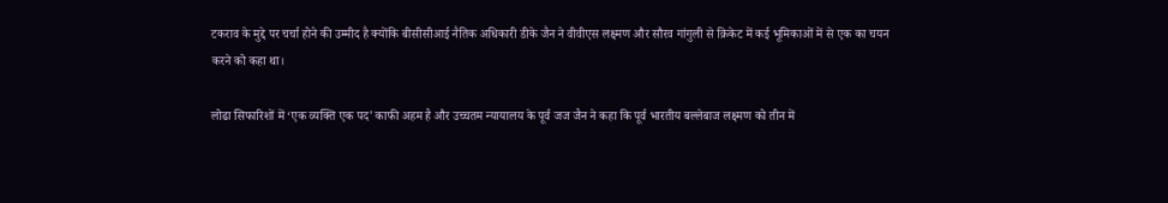टकराव के मुद्दे पर चर्चा होने की उम्मीद है क्योंकि बीसीसीआई नैतिक अधिकारी डीके जैन ने वीवीएस लक्ष्मण और सौरव गांगुली से क्रिकेट में कई भूमिकाओं में से एक का चयन करने को कहा था।

लोढा सिफारिशों में ‘एक व्यक्ति एक पद’ काफी अहम है और उच्चतम न्यायालय के पूर्व जज जैन ने कहा कि पूर्व भारतीय बल्लेबाज लक्ष्मण को तीन में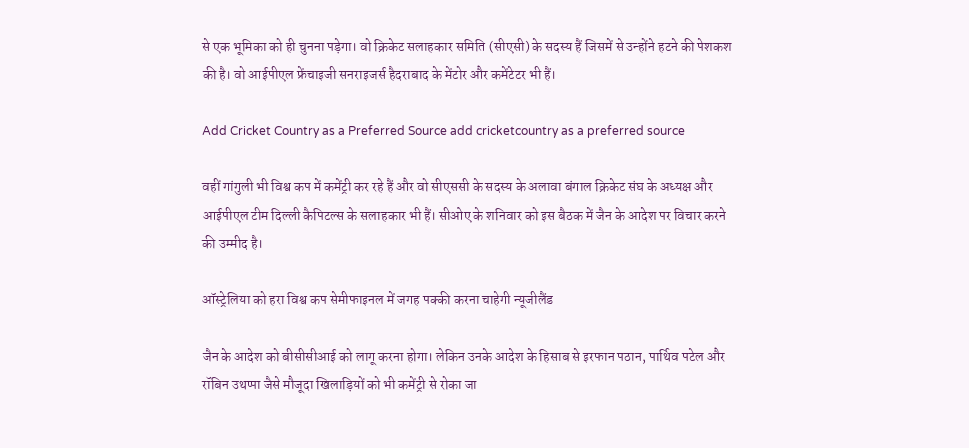से एक भूमिका को ही चुनना पड़ेगा। वो क्रिकेट सलाहकार समिति (सीएसी) के सदस्य हैं जिसमें से उन्होंने हटने की पेशकश की है। वो आईपीएल फ्रेंचाइजी सनराइजर्स हैदराबाद के मेंटोर और कमेंटेटर भी हैं।

Add Cricket Country as a Preferred Source add cricketcountry as a preferred source

वहीं गांगुली भी विश्व कप में कमेंट्री कर रहे हैं और वो सीएससी के सदस्य के अलावा बंगाल क्रिकेट संघ के अध्यक्ष और आईपीएल टीम दिल्ली कैपिटल्स के सलाहकार भी हैं। सीओए के शनिवार को इस बैठक में जैन के आदेश पर विचार करने की उम्मीद है।

ऑस्ट्रेलिया को हरा विश्व कप सेमीफाइनल में जगह पक्की करना चाहेगी न्यूजीलैंड

जैन के आदेश को बीसीसीआई को लागू करना होगा। लेकिन उनके आदेश के हिसाब से इरफान पठान, पार्थिव पटेल और रॉबिन उथप्पा जैसे मौजूदा खिलाड़ियों को भी कमेंट्री से रोका जा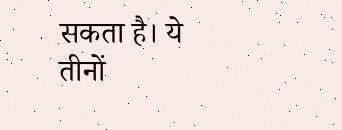सकता है। ये तीनों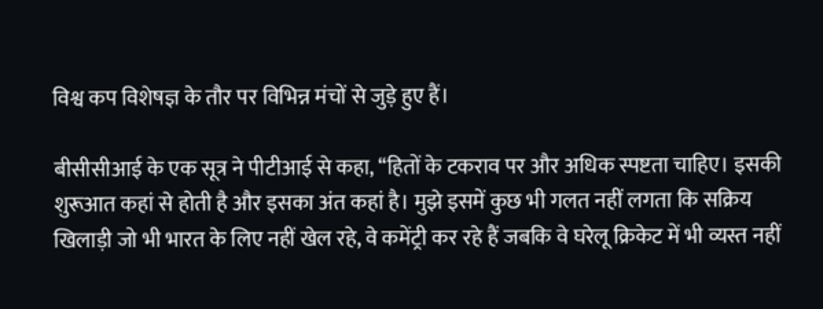विश्व कप विशेषज्ञ के तौर पर विभिन्न मंचों से जुड़े हुए हैं।

बीसीसीआई के एक सूत्र ने पीटीआई से कहा, ‘‘हितों के टकराव पर और अधिक स्पष्टता चाहिए। इसकी शुरूआत कहां से होती है और इसका अंत कहां है। मुझे इसमें कुछ भी गलत नहीं लगता कि सक्रिय खिलाड़ी जो भी भारत के लिए नहीं खेल रहे, वे कमेंट्री कर रहे हैं जबकि वे घरेलू क्रिकेट में भी व्यस्त नहीं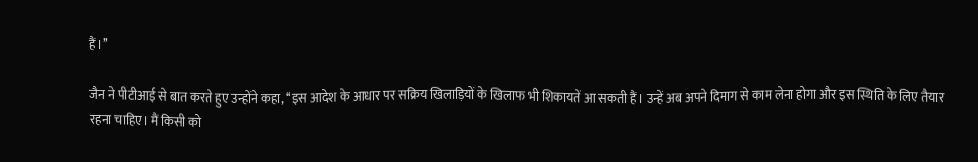हैं।’’

जैन ने पीटीआई से बात करते हुए उन्होंने कहा, ‘‘इस आदेश के आधार पर सक्रिय खिलाड़ियों के खिलाफ भी शिकायतें आ सकती हैं। उन्हें अब अपने दिमाग से काम लेना होगा और इस स्थिति के लिए तैयार रहना चाहिए। मैं किसी को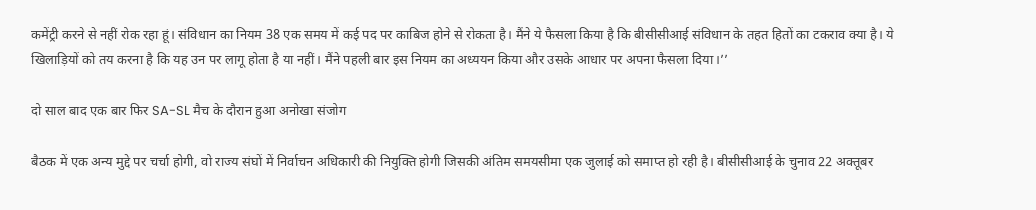कमेंट्री करने से नहीं रोक रहा हूं। संविधान का नियम 38 एक समय में कई पद पर काबिज होने से रोकता है। मैंने ये फैसला किया है कि बीसीसीआई संविधान के तहत हितों का टकराव क्या है। ये खिलाड़ियों को तय करना है कि यह उन पर लागू होता है या नहीं। मैंने पहली बार इस नियम का अध्ययन किया और उसके आधार पर अपना फैसला दिया।’’

दो साल बाद एक बार फिर SA-SL मैच के दौरान हुआ अनोखा संजोग

बैठक में एक अन्य मुद्दे पर चर्चा होगी, वो राज्य संघों में निर्वाचन अधिकारी की नियुक्ति होगी जिसकी अंतिम समयसीमा एक जुलाई को समाप्त हो रही है। बीसीसीआई के चुनाव 22 अक्तूबर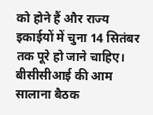को होने हैं और राज्य इकाईयों में चुना 14 सितंबर तक पूरे हो जाने चाहिए। बीसीसीआई की आम सालाना बैठक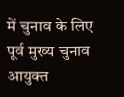में चुनाव के लिए पूर्व मुख्य चुनाव आयुक्त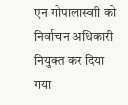एन गोपालास्वाी को निर्वाचन अधिकारी नियुक्त कर दिया गया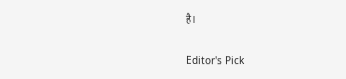है।

Editor's Pick